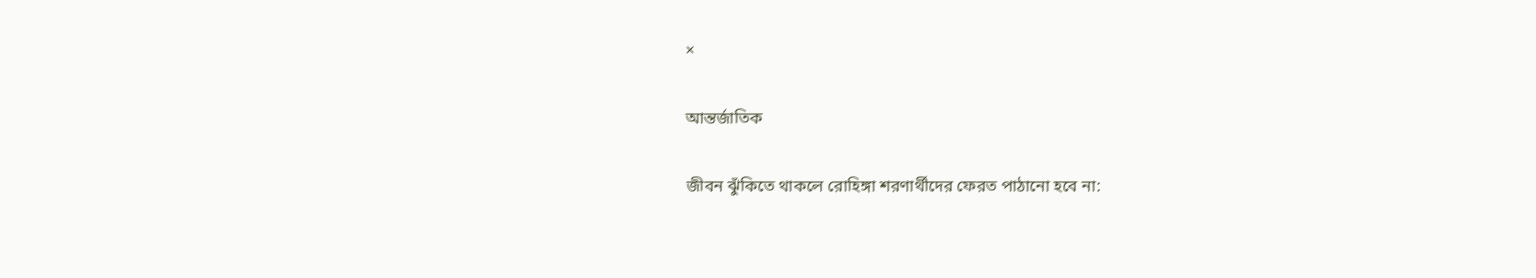×

আন্তর্জাতিক

জীবন ঝুঁকিতে থাকলে রোহিঙ্গা শরণার্থীদের ফেরত পাঠানো হবে না: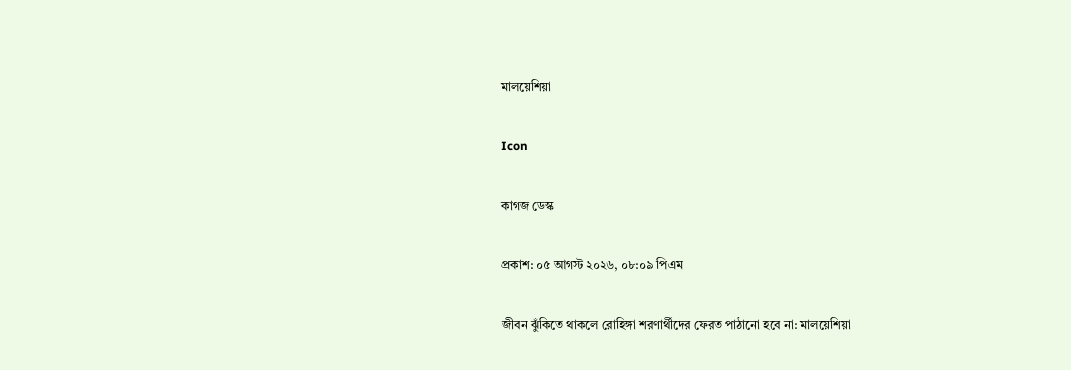মালয়েশিয়া

Icon

কাগজ ডেস্ক

প্রকাশ: ০৫ আগস্ট ২০২৬, ০৮:০৯ পিএম

জীবন ঝুঁকিতে থাকলে রোহিঙ্গা শরণার্থীদের ফেরত পাঠানো হবে না: মালয়েশিয়া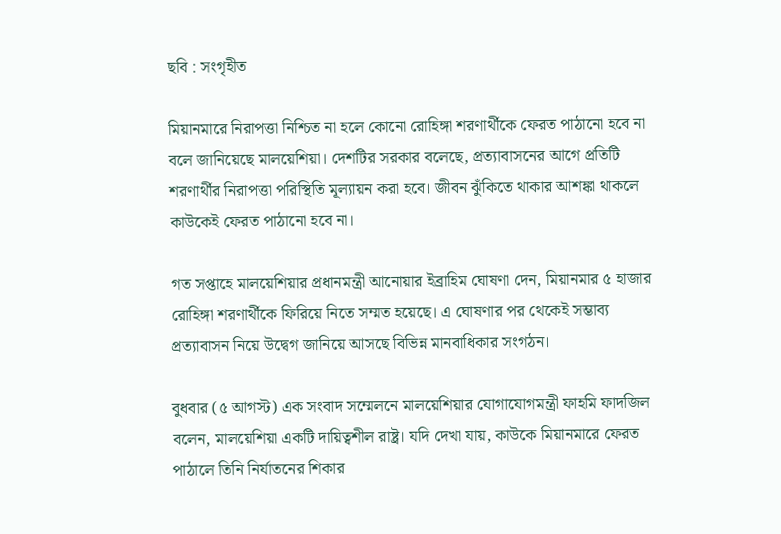ছবি : সংগৃহীত

মিয়ানমারে নিরাপত্তা নিশ্চিত না হলে কোনো রোহিঙ্গা শরণার্থীকে ফেরত পাঠানো হবে না বলে জানিয়েছে মালয়েশিয়া। দেশটির সরকার বলেছে, প্রত্যাবাসনের আগে প্রতিটি শরণার্থীর নিরাপত্তা পরিস্থিতি মূল্যায়ন করা হবে। জীবন ঝুঁকিতে থাকার আশঙ্কা থাকলে কাউকেই ফেরত পাঠানো হবে না।

গত সপ্তাহে মালয়েশিয়ার প্রধানমন্ত্রী আনোয়ার ইব্রাহিম ঘোষণা দেন, মিয়ানমার ৫ হাজার রোহিঙ্গা শরণার্থীকে ফিরিয়ে নিতে সম্মত হয়েছে। এ ঘোষণার পর থেকেই সম্ভাব্য প্রত্যাবাসন নিয়ে উদ্বেগ জানিয়ে আসছে বিভিন্ন মানবাধিকার সংগঠন।

বুধবার (৫ আগস্ট) এক সংবাদ সম্মেলনে মালয়েশিয়ার যোগাযোগমন্ত্রী ফাহমি ফাদজিল বলেন, মালয়েশিয়া একটি দায়িত্বশীল রাষ্ট্র। যদি দেখা যায়, কাউকে মিয়ানমারে ফেরত পাঠালে তিনি নির্যাতনের শিকার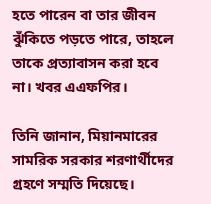হতে পারেন বা তার জীবন ঝুঁকিতে পড়তে পারে, তাহলে তাকে প্রত্যাবাসন করা হবে না। খবর এএফপির।

তিনি জানান, মিয়ানমারের সামরিক সরকার শরণার্থীদের গ্রহণে সম্মতি দিয়েছে।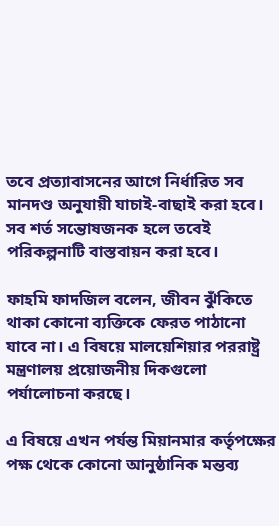তবে প্রত্যাবাসনের আগে নির্ধারিত সব মানদণ্ড অনুযায়ী যাচাই-বাছাই করা হবে। সব শর্ত সন্তোষজনক হলে তবেই পরিকল্পনাটি বাস্তবায়ন করা হবে।

ফাহমি ফাদজিল বলেন, জীবন ঝুঁকিতে থাকা কোনো ব্যক্তিকে ফেরত পাঠানো যাবে না। এ বিষয়ে মালয়েশিয়ার পররাষ্ট্র মন্ত্রণালয় প্রয়োজনীয় দিকগুলো পর্যালোচনা করছে।

এ বিষয়ে এখন পর্যন্ত মিয়ানমার কর্তৃপক্ষের পক্ষ থেকে কোনো আনুষ্ঠানিক মন্তব্য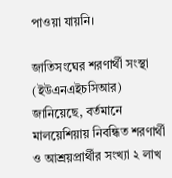পাওয়া যায়নি।

জাতিসংঘের শরণার্থী সংস্থা (ইউএনএইচসিআর) জানিয়েছে, বর্তমানে মালয়েশিয়ায় নিবন্ধিত শরণার্থী ও আশ্রয়প্রার্থীর সংখ্যা ২ লাখ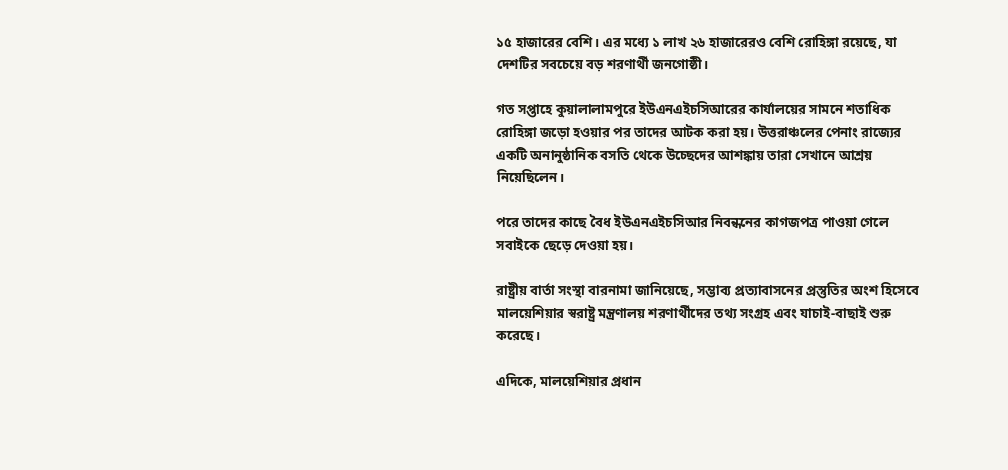১৫ হাজারের বেশি। এর মধ্যে ১ লাখ ২৬ হাজারেরও বেশি রোহিঙ্গা রয়েছে, যা দেশটির সবচেয়ে বড় শরণার্থী জনগোষ্ঠী।

গত সপ্তাহে কুয়ালালামপুরে ইউএনএইচসিআরের কার্যালয়ের সামনে শতাধিক রোহিঙ্গা জড়ো হওয়ার পর তাদের আটক করা হয়। উত্তরাঞ্চলের পেনাং রাজ্যের একটি অনানুষ্ঠানিক বসতি থেকে উচ্ছেদের আশঙ্কায় তারা সেখানে আশ্রয় নিয়েছিলেন।

পরে তাদের কাছে বৈধ ইউএনএইচসিআর নিবন্ধনের কাগজপত্র পাওয়া গেলে সবাইকে ছেড়ে দেওয়া হয়।

রাষ্ট্রীয় বার্তা সংস্থা বারনামা জানিয়েছে, সম্ভাব্য প্রত্যাবাসনের প্রস্তুতির অংশ হিসেবে মালয়েশিয়ার স্বরাষ্ট্র মন্ত্রণালয় শরণার্থীদের তথ্য সংগ্রহ এবং যাচাই-বাছাই শুরু করেছে।

এদিকে, মালয়েশিয়ার প্রধান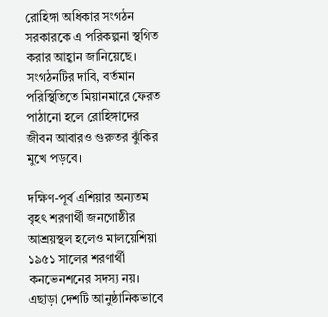রোহিঙ্গা অধিকার সংগঠন সরকারকে এ পরিকল্পনা স্থগিত করার আহ্বান জানিয়েছে। সংগঠনটির দাবি, বর্তমান পরিস্থিতিতে মিয়ানমারে ফেরত পাঠানো হলে রোহিঙ্গাদের জীবন আবারও গুরুতর ঝুঁকির মুখে পড়বে।

দক্ষিণ-পূর্ব এশিয়ার অন্যতম বৃহৎ শরণার্থী জনগোষ্ঠীর আশ্রয়স্থল হলেও মালয়েশিয়া ১৯৫১ সালের শরণার্থী কনভেনশনের সদস্য নয়। এছাড়া দেশটি আনুষ্ঠানিকভাবে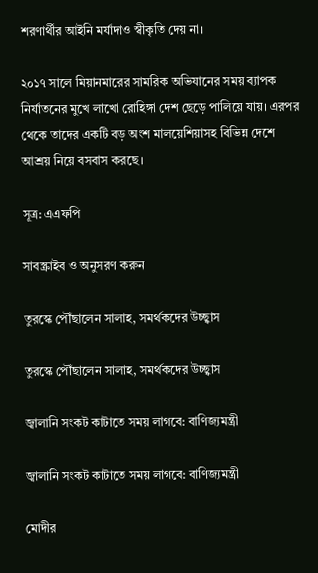শরণার্থীর আইনি মর্যাদাও স্বীকৃতি দেয় না।

২০১৭ সালে মিয়ানমারের সামরিক অভিযানের সময় ব্যাপক নির্যাতনের মুখে লাখো রোহিঙ্গা দেশ ছেড়ে পালিয়ে যায়। এরপর থেকে তাদের একটি বড় অংশ মালয়েশিয়াসহ বিভিন্ন দেশে আশ্রয় নিয়ে বসবাস করছে।

সূত্র: এএফপি

সাবস্ক্রাইব ও অনুসরণ করুন

তুরস্কে পৌঁছালেন সালাহ, সমর্থকদের উচ্ছ্বাস

তুরস্কে পৌঁছালেন সালাহ, সমর্থকদের উচ্ছ্বাস

জ্বালানি সংকট কাটাতে সময় লাগবে: বাণিজ্যমন্ত্রী

জ্বালানি সংকট কাটাতে সময় লাগবে: বাণিজ্যমন্ত্রী

মোদীর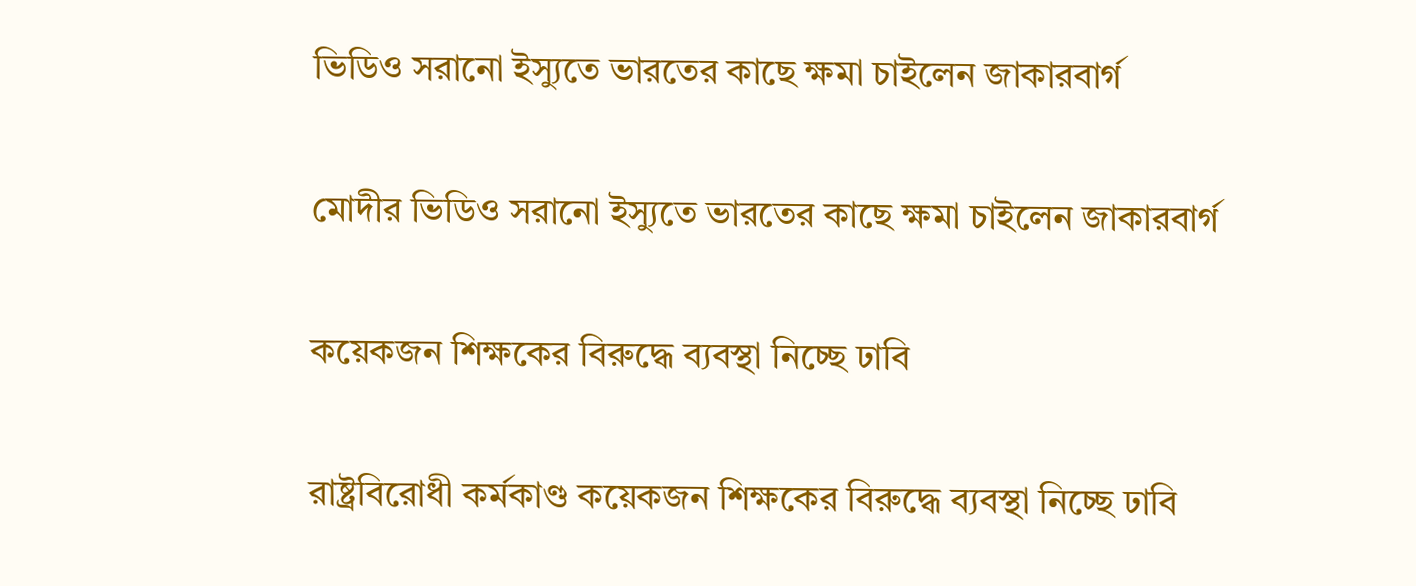ভিডিও সরানো ইস্যুতে ভারতের কাছে ক্ষমা চাইলেন জাকারবার্গ

মোদীর ভিডিও সরানো ইস্যুতে ভারতের কাছে ক্ষমা চাইলেন জাকারবার্গ

কয়েকজন শিক্ষকের বিরুদ্ধে ব্যবস্থা নিচ্ছে ঢাবি

রাষ্ট্রবিরোধী কর্মকাণ্ড কয়েকজন শিক্ষকের বিরুদ্ধে ব্যবস্থা নিচ্ছে ঢাবি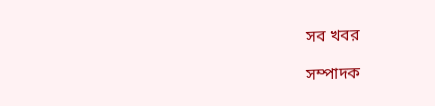সব খবর

সম্পাদক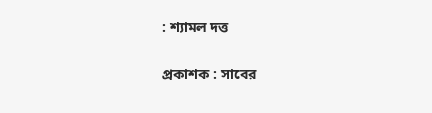: শ্যামল দত্ত

প্রকাশক : সাবের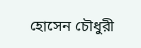হোসেন চৌধুরী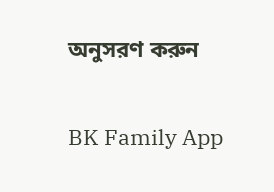অনুসরণ করুন

BK Family App